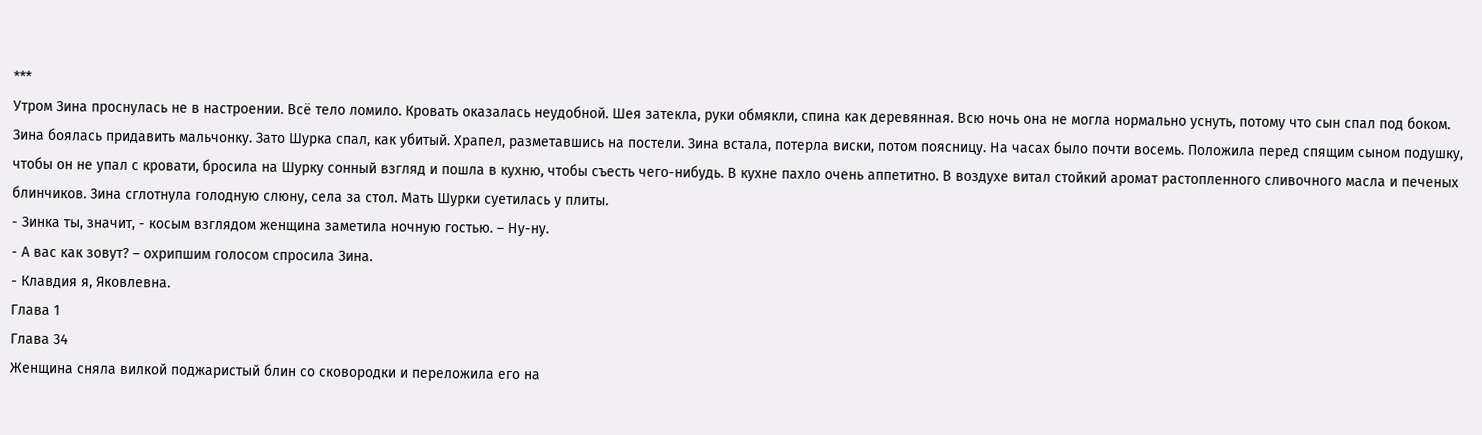***
Утром Зина проснулась не в настроении. Всё тело ломило. Кровать оказалась неудобной. Шея затекла, руки обмякли, спина как деревянная. Всю ночь она не могла нормально уснуть, потому что сын спал под боком. Зина боялась придавить мальчонку. Зато Шурка спал, как убитый. Храпел, разметавшись на постели. Зина встала, потерла виски, потом поясницу. На часах было почти восемь. Положила перед спящим сыном подушку, чтобы он не упал с кровати, бросила на Шурку сонный взгляд и пошла в кухню, чтобы съесть чего-нибудь. В кухне пахло очень аппетитно. В воздухе витал стойкий аромат растопленного сливочного масла и печеных блинчиков. Зина сглотнула голодную слюну, села за стол. Мать Шурки суетилась у плиты.
- Зинка ты, значит, - косым взглядом женщина заметила ночную гостью. – Ну-ну.
- А вас как зовут? – охрипшим голосом спросила Зина.
- Клавдия я, Яковлевна.
Глава 1
Глава 34
Женщина сняла вилкой поджаристый блин со сковородки и переложила его на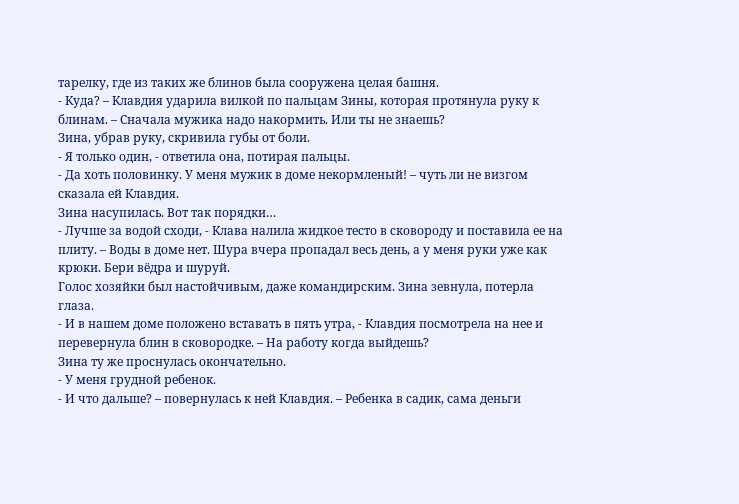тарелку, где из таких же блинов была сооружена целая башня.
- Куда? – Клавдия ударила вилкой по пальцам Зины, которая протянула руку к блинам. – Сначала мужика надо накормить. Или ты не знаешь?
Зина, убрав руку, скривила губы от боли.
- Я только один, - ответила она, потирая пальцы.
- Да хоть половинку. У меня мужик в доме некормленый! – чуть ли не визгом сказала ей Клавдия.
Зина насупилась. Вот так порядки…
- Лучше за водой сходи, - Клава налила жидкое тесто в сковороду и поставила ее на плиту. – Воды в доме нет. Шура вчера пропадал весь день, а у меня руки уже как крюки. Бери вёдра и шуруй.
Голос хозяйки был настойчивым, даже командирским. Зина зевнула, потерла глаза.
- И в нашем доме положено вставать в пять утра, - Клавдия посмотрела на нее и перевернула блин в сковородке. – На работу когда выйдешь?
Зина ту же проснулась окончательно.
- У меня грудной ребенок.
- И что дальше? – повернулась к ней Клавдия. – Ребенка в садик, сама деньги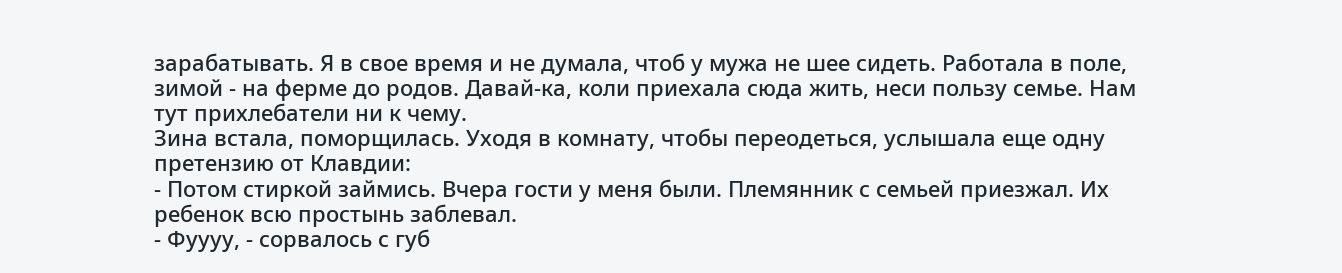зарабатывать. Я в свое время и не думала, чтоб у мужа не шее сидеть. Работала в поле, зимой - на ферме до родов. Давай-ка, коли приехала сюда жить, неси пользу семье. Нам тут прихлебатели ни к чему.
Зина встала, поморщилась. Уходя в комнату, чтобы переодеться, услышала еще одну претензию от Клавдии:
- Потом стиркой займись. Вчера гости у меня были. Племянник с семьей приезжал. Их ребенок всю простынь заблевал.
- Фуууу, - сорвалось с губ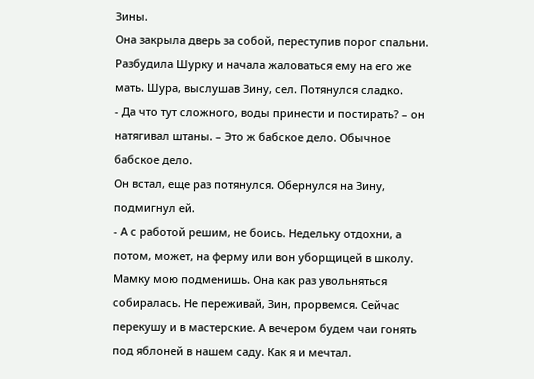Зины.
Она закрыла дверь за собой, переступив порог спальни. Разбудила Шурку и начала жаловаться ему на его же мать. Шура, выслушав Зину, сел. Потянулся сладко.
- Да что тут сложного, воды принести и постирать? – он натягивал штаны. – Это ж бабское дело. Обычное бабское дело.
Он встал, еще раз потянулся. Обернулся на Зину, подмигнул ей.
- А с работой решим, не боись. Недельку отдохни, а потом, может, на ферму или вон уборщицей в школу. Мамку мою подменишь. Она как раз увольняться собиралась. Не переживай, Зин, прорвемся. Сейчас перекушу и в мастерские. А вечером будем чаи гонять под яблоней в нашем саду. Как я и мечтал.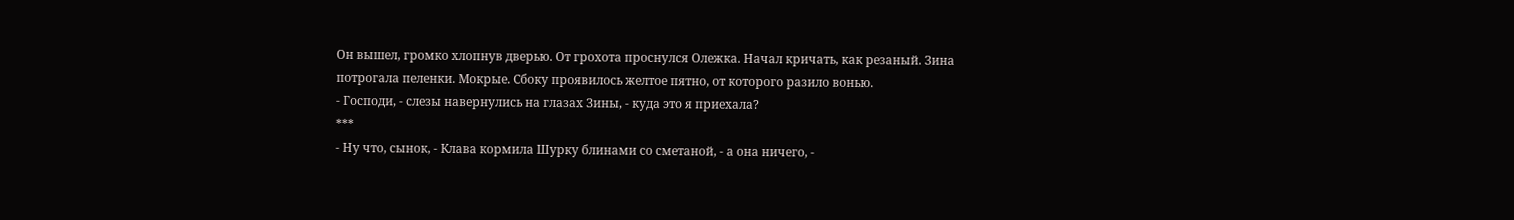Он вышел, громко хлопнув дверью. От грохота проснулся Олежка. Начал кричать, как резаный. Зина потрогала пеленки. Мокрые. Сбоку проявилось желтое пятно, от которого разило вонью.
- Господи, - слезы навернулись на глазах Зины, - куда это я приехала?
***
- Ну что, сынок, - Клава кормила Шурку блинами со сметаной, - а она ничего, -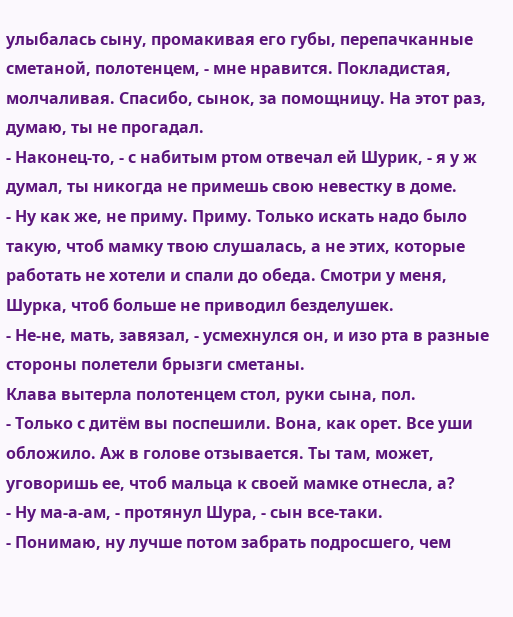улыбалась сыну, промакивая его губы, перепачканные сметаной, полотенцем, - мне нравится. Покладистая, молчаливая. Спасибо, сынок, за помощницу. На этот раз, думаю, ты не прогадал.
- Наконец-то, - с набитым ртом отвечал ей Шурик, - я у ж думал, ты никогда не примешь свою невестку в доме.
- Ну как же, не приму. Приму. Только искать надо было такую, чтоб мамку твою слушалась, а не этих, которые работать не хотели и спали до обеда. Смотри у меня, Шурка, чтоб больше не приводил безделушек.
- Не-не, мать, завязал, - усмехнулся он, и изо рта в разные стороны полетели брызги сметаны.
Клава вытерла полотенцем стол, руки сына, пол.
- Только с дитём вы поспешили. Вона, как орет. Все уши обложило. Аж в голове отзывается. Ты там, может, уговоришь ее, чтоб мальца к своей мамке отнесла, а?
- Ну ма-а-ам, - протянул Шура, - сын все-таки.
- Понимаю, ну лучше потом забрать подросшего, чем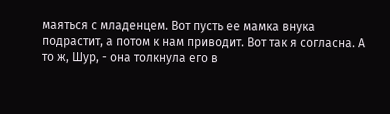маяться с младенцем. Вот пусть ее мамка внука подрастит, а потом к нам приводит. Вот так я согласна. А то ж, Шур, - она толкнула его в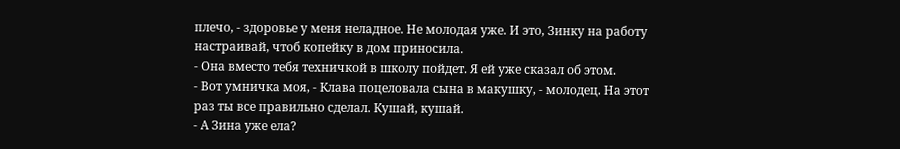плечо, - здоровье у меня неладное. Не молодая уже. И это, Зинку на работу настраивай, чтоб копейку в дом приносила.
- Она вместо тебя техничкой в школу пойдет. Я ей уже сказал об этом.
- Вот умничка моя, - Клава поцеловала сына в макушку, - молодец. На этот раз ты все правильно сделал. Кушай, кушай.
- А Зина уже ела?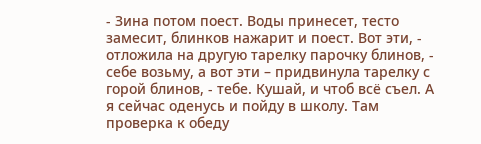- Зина потом поест. Воды принесет, тесто замесит, блинков нажарит и поест. Вот эти, - отложила на другую тарелку парочку блинов, - себе возьму, а вот эти – придвинула тарелку с горой блинов, - тебе. Кушай, и чтоб всё съел. А я сейчас оденусь и пойду в школу. Там проверка к обеду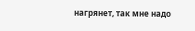нагрянет, так мне надо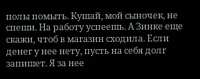полы помыть. Кушай, мой сыночек, не спеши. На работу успеешь. А Зинке еще скажи, чтоб в магазин сходила. Если денег у нее нету, пусть на себя долг запишет. Я за нее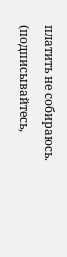платить не собираюсь.
(подписывайтесь,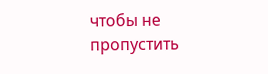чтобы не пропустить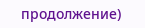продолжение)